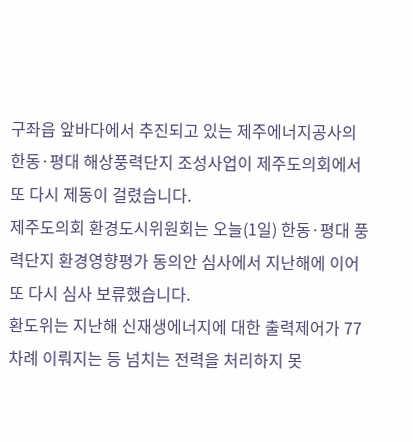구좌읍 앞바다에서 추진되고 있는 제주에너지공사의 한동·평대 해상풍력단지 조성사업이 제주도의회에서 또 다시 제동이 걸렸습니다.
제주도의회 환경도시위원회는 오늘(1일) 한동·평대 풍력단지 환경영향평가 동의안 심사에서 지난해에 이어 또 다시 심사 보류했습니다.
환도위는 지난해 신재생에너지에 대한 출력제어가 77차례 이뤄지는 등 넘치는 전력을 처리하지 못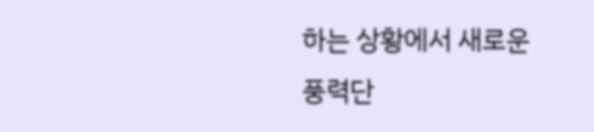하는 상황에서 새로운 풍력단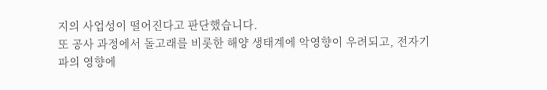지의 사업성이 떨어진다고 판단했습니다.
또 공사 과정에서 돌고래를 비롯한 해양 생태계에 악영향이 우려되고, 전자기파의 영향에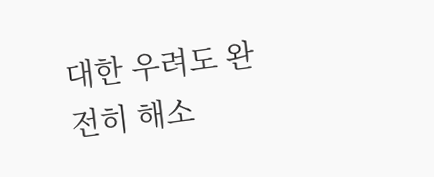대한 우려도 완전히 해소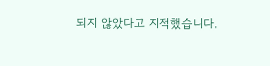되지 않았다고 지적했습니다.